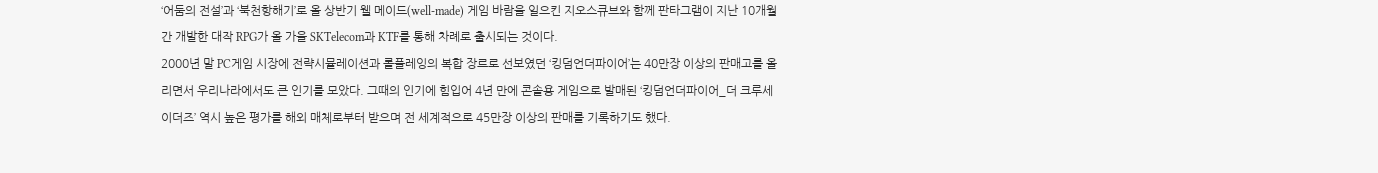‘어둠의 전설’과 ‘북천항해기’로 올 상반기 웰 메이드(well-made) 게임 바람을 일으킨 지오스큐브와 함께 판타그램이 지난 10개월간 개발한 대작 RPG가 올 가을 SKTelecom과 KTF를 통해 차례로 출시되는 것이다.
2000년 말 PC게임 시장에 전략시뮬레이션과 롤플레잉의 복합 장르로 선보였던 ‘킹덤언더파이어’는 40만장 이상의 판매고를 올리면서 우리나라에서도 큰 인기를 모았다. 그때의 인기에 힘입어 4년 만에 콘솔용 게임으로 발매된 ‘킹덤언더파이어_더 크루세이더즈’ 역시 높은 평가를 해외 매체로부터 받으며 전 세계적으로 45만장 이상의 판매를 기록하기도 했다.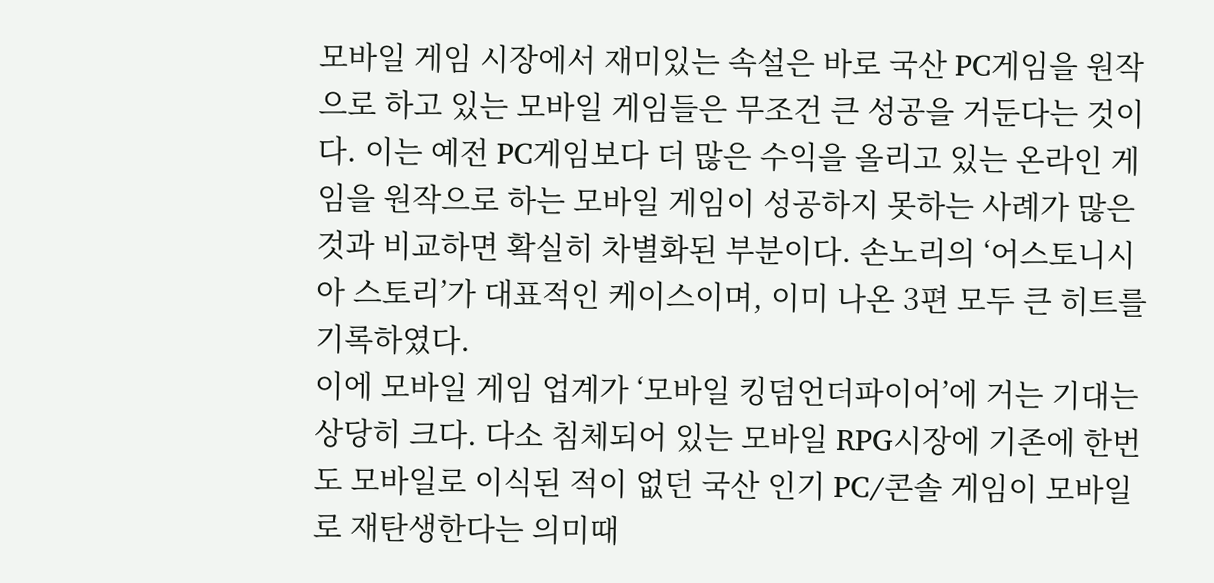모바일 게임 시장에서 재미있는 속설은 바로 국산 PC게임을 원작으로 하고 있는 모바일 게임들은 무조건 큰 성공을 거둔다는 것이다. 이는 예전 PC게임보다 더 많은 수익을 올리고 있는 온라인 게임을 원작으로 하는 모바일 게임이 성공하지 못하는 사례가 많은 것과 비교하면 확실히 차별화된 부분이다. 손노리의 ‘어스토니시아 스토리’가 대표적인 케이스이며, 이미 나온 3편 모두 큰 히트를 기록하였다.
이에 모바일 게임 업계가 ‘모바일 킹덤언더파이어’에 거는 기대는 상당히 크다. 다소 침체되어 있는 모바일 RPG시장에 기존에 한번도 모바일로 이식된 적이 없던 국산 인기 PC/콘솔 게임이 모바일로 재탄생한다는 의미때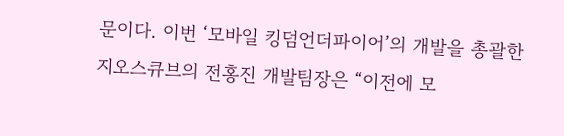문이다. 이번 ‘모바일 킹덤언더파이어’의 개발을 총괄한 지오스큐브의 전홍진 개발팀장은 “이전에 모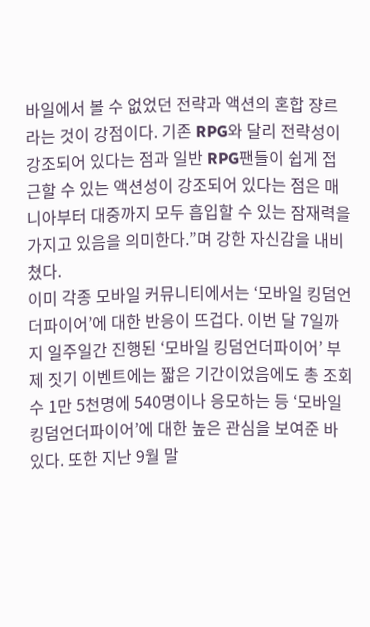바일에서 볼 수 없었던 전략과 액션의 혼합 쟝르라는 것이 강점이다. 기존 RPG와 달리 전략성이 강조되어 있다는 점과 일반 RPG팬들이 쉽게 접근할 수 있는 액션성이 강조되어 있다는 점은 매니아부터 대중까지 모두 흡입할 수 있는 잠재력을 가지고 있음을 의미한다.”며 강한 자신감을 내비쳤다.
이미 각종 모바일 커뮤니티에서는 ‘모바일 킹덤언더파이어’에 대한 반응이 뜨겁다. 이번 달 7일까지 일주일간 진행된 ‘모바일 킹덤언더파이어’ 부제 짓기 이벤트에는 짧은 기간이었음에도 총 조회수 1만 5천명에 540명이나 응모하는 등 ‘모바일 킹덤언더파이어’에 대한 높은 관심을 보여준 바 있다. 또한 지난 9월 말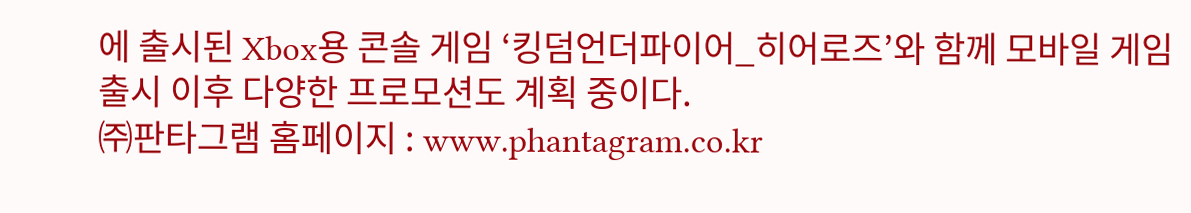에 출시된 Xbox용 콘솔 게임 ‘킹덤언더파이어_히어로즈’와 함께 모바일 게임 출시 이후 다양한 프로모션도 계획 중이다.
㈜판타그램 홈페이지 : www.phantagram.co.kr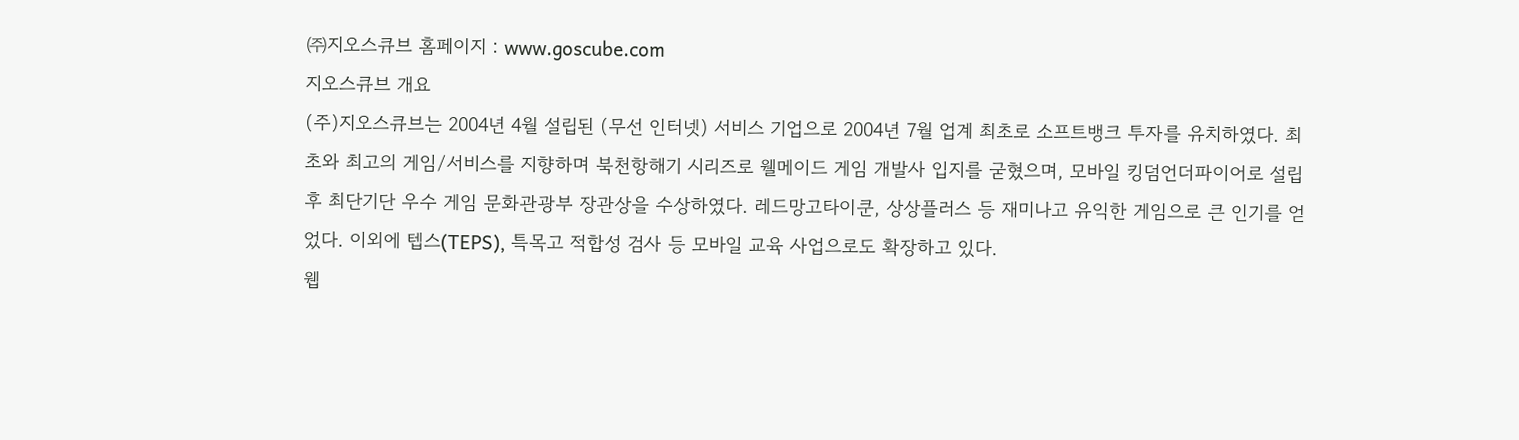㈜지오스큐브 홈페이지 : www.goscube.com
지오스큐브 개요
(주)지오스큐브는 2004년 4월 설립된 (무선 인터넷) 서비스 기업으로 2004년 7월 업계 최초로 소프트뱅크 투자를 유치하였다. 최초와 최고의 게임/서비스를 지향하며 북천항해기 시리즈로 웰메이드 게임 개발사 입지를 굳혔으며, 모바일 킹덤언더파이어로 설립 후 최단기단 우수 게임 문화관광부 장관상을 수상하였다. 레드망고타이쿤, 상상플러스 등 재미나고 유익한 게임으로 큰 인기를 얻었다. 이외에 텝스(TEPS), 특목고 적합성 검사 등 모바일 교육 사업으로도 확장하고 있다.
웹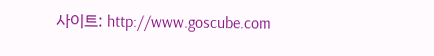사이트: http://www.goscube.com